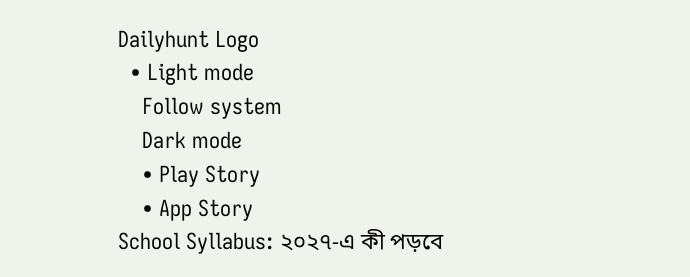Dailyhunt Logo
  • Light mode
    Follow system
    Dark mode
    • Play Story
    • App Story
School Syllabus: ২০২৭-এ কী পড়বে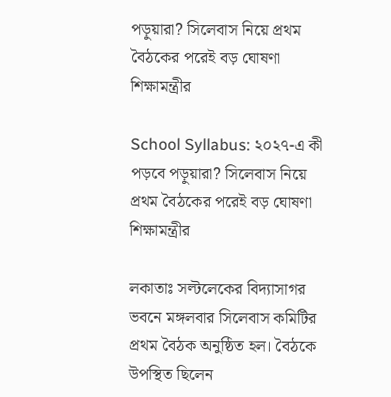পড়ুয়ারা? সিলেবাস নিয়ে প্রথম বৈঠকের পরেই বড় ঘোষণা শিক্ষামন্ত্রীর

School Syllabus: ২০২৭-এ কী পড়বে পড়ুয়ারা? সিলেবাস নিয়ে প্রথম বৈঠকের পরেই বড় ঘোষণা শিক্ষামন্ত্রীর

লকাতাঃ সল্টলেকের বিদ্যাসাগর ভবনে মঙ্গলবার সিলেবাস কমিটির প্রথম বৈঠক অনুষ্ঠিত হল। বৈঠকে উপস্থিত ছিলেন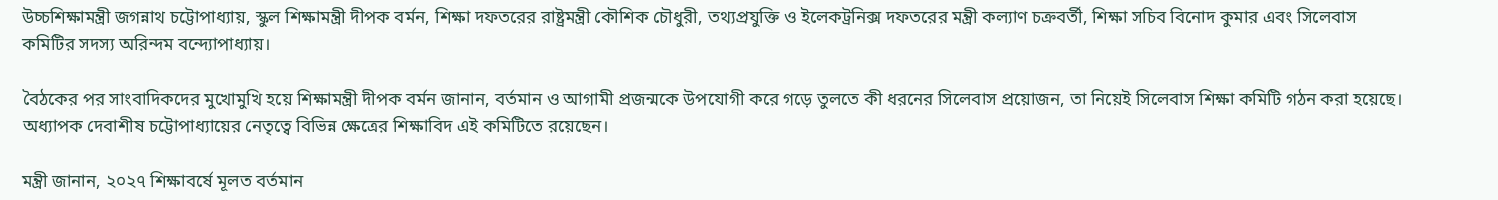উচ্চশিক্ষামন্ত্রী জগন্নাথ চট্টোপাধ্যায়, স্কুল শিক্ষামন্ত্রী দীপক বর্মন, শিক্ষা দফতরের রাষ্ট্রমন্ত্রী কৌশিক চৌধুরী, তথ্যপ্রযুক্তি ও ইলেকট্রনিক্স দফতরের মন্ত্রী কল্যাণ চক্রবর্তী, শিক্ষা সচিব বিনোদ কুমার এবং সিলেবাস কমিটির সদস্য অরিন্দম বন্দ‍্যোপাধ‍্যায়।

বৈঠকের পর সাংবাদিকদের মুখোমুখি হয়ে শিক্ষামন্ত্রী দীপক বর্মন জানান, বর্তমান ও আগামী প্রজন্মকে উপযোগী করে গড়ে তুলতে কী ধরনের সিলেবাস প্রয়োজন, তা নিয়েই সিলেবাস শিক্ষা কমিটি গঠন করা হয়েছে। অধ্যাপক দেবাশীষ চট্টোপাধ‍্যায়ের নেতৃত্বে বিভিন্ন ক্ষেত্রের শিক্ষাবিদ এই কমিটিতে রয়েছেন।

মন্ত্রী জানান, ২০২৭ শিক্ষাবর্ষে মূলত বর্তমান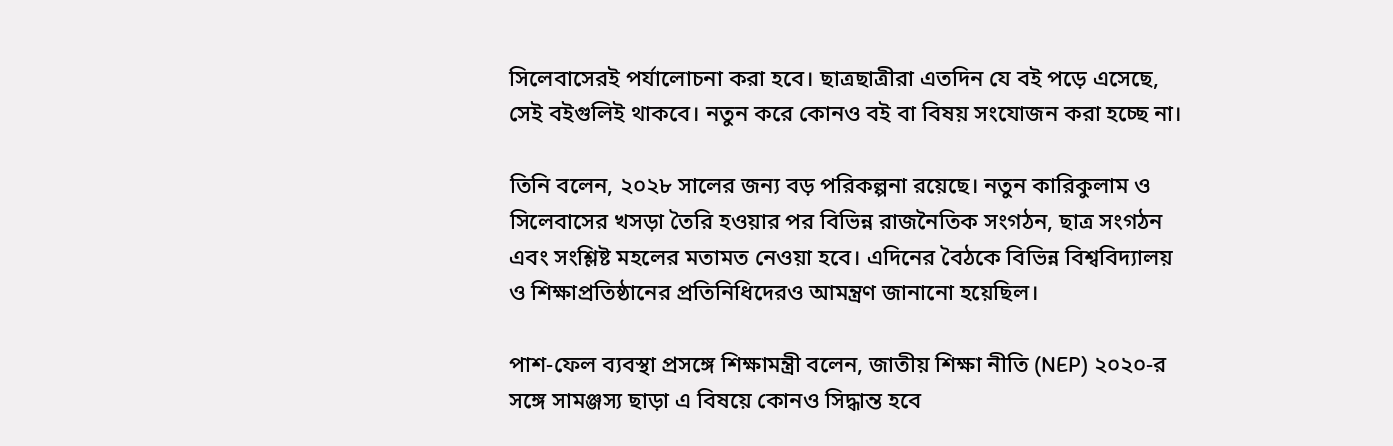সিলেবাসেরই পর্যালোচনা করা হবে। ছাত্রছাত্রীরা এতদিন যে বই পড়ে এসেছে, সেই বইগুলিই থাকবে। নতুন করে কোনও বই বা বিষয় সংযোজন করা হচ্ছে না।

তিনি বলেন, ২০২৮ সালের জন্য বড় পরিকল্পনা রয়েছে। নতুন কারিকুলাম ও সিলেবাসের খসড়া তৈরি হওয়ার পর বিভিন্ন রাজনৈতিক সংগঠন, ছাত্র সংগঠন এবং সংশ্লিষ্ট মহলের মতামত নেওয়া হবে। এদিনের বৈঠকে বিভিন্ন বিশ্ববিদ্যালয় ও শিক্ষাপ্রতিষ্ঠানের প্রতিনিধিদেরও আমন্ত্রণ জানানো হয়েছিল।

পাশ-ফেল ব্যবস্থা প্রসঙ্গে শিক্ষামন্ত্রী বলেন, জাতীয় শিক্ষা নীতি (NEP) ২০২০-র সঙ্গে সামঞ্জস্য ছাড়া এ বিষয়ে কোনও সিদ্ধান্ত হবে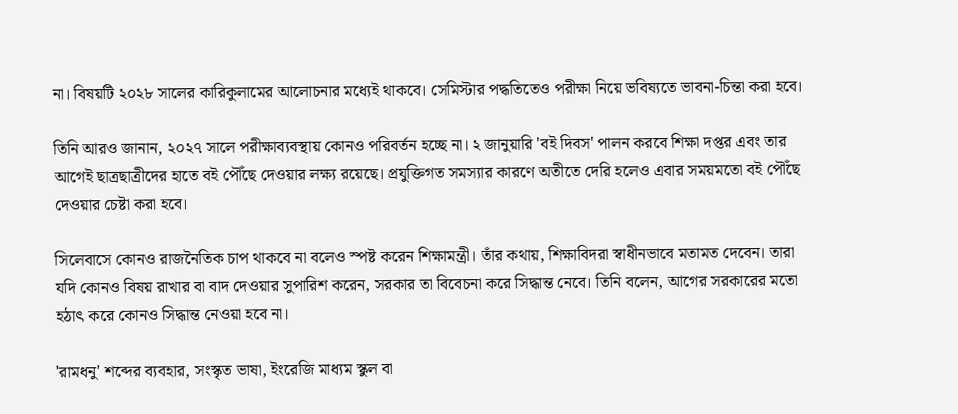না। বিষয়টি ২০২৮ সালের কারিকুলামের আলোচনার মধ্যেই থাকবে। সেমিস্টার পদ্ধতিতেও পরীক্ষা নিয়ে ভবিষ্যতে ভাবনা-চিন্তা করা হবে।

তিনি আরও জানান, ২০২৭ সালে পরীক্ষাব্যবস্থায় কোনও পরিবর্তন হচ্ছে না। ২ জানুয়ারি 'বই দিবস' পালন করবে শিক্ষা দপ্তর এবং তার আগেই ছাত্রছাত্রীদের হাতে বই পৌঁছে দেওয়ার লক্ষ্য রয়েছে। প্রযুক্তিগত সমস্যার কারণে অতীতে দেরি হলেও এবার সময়মতো বই পৌঁছে দেওয়ার চেষ্টা করা হবে।

সিলেবাসে কোনও রাজনৈতিক চাপ থাকবে না বলেও স্পষ্ট করেন শিক্ষামন্ত্রী। তাঁর কথায়, শিক্ষাবিদরা স্বাধীনভাবে মতামত দেবেন। তারা যদি কোনও বিষয় রাখার বা বাদ দেওয়ার সুপারিশ করেন, সরকার তা বিবেচনা করে সিদ্ধান্ত নেবে। তিনি বলেন, আগের সরকারের মতো হঠাৎ করে কোনও সিদ্ধান্ত নেওয়া হবে না।

'রামধনু' শব্দের ব্যবহার, সংস্কৃত ভাষা, ইংরেজি মাধ্যম স্কুল বা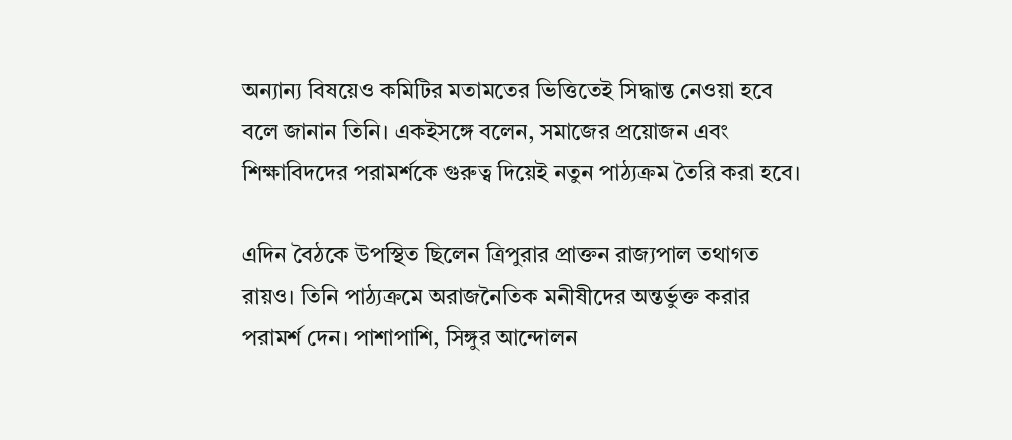অন্যান্য বিষয়েও কমিটির মতামতের ভিত্তিতেই সিদ্ধান্ত নেওয়া হবে বলে জানান তিনি। একইসঙ্গে বলেন, সমাজের প্রয়োজন এবং শিক্ষাবিদদের পরামর্শকে গুরুত্ব দিয়েই নতুন পাঠ্যক্রম তৈরি করা হবে।

এদিন বৈঠকে উপস্থিত ছিলেন ত্রিপুরার প্রাক্তন রাজ্যপাল তথাগত রায়ও। তিনি পাঠ্যক্রমে অরাজনৈতিক মনীষীদের অন্তর্ভুক্ত করার পরামর্শ দেন। পাশাপাশি, সিঙ্গুর আন্দোলন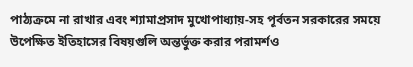পাঠ্যক্রমে না রাখার এবং শ্যামাপ্রসাদ মুখোপাধ্যায়-সহ পূর্বতন সরকারের সময়ে উপেক্ষিত ইতিহাসের বিষয়গুলি অন্তর্ভুক্ত করার পরামর্শও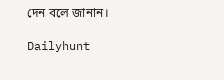দেন বলে জানান।

Dailyhunt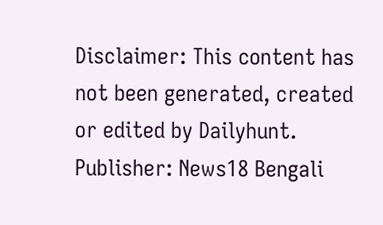Disclaimer: This content has not been generated, created or edited by Dailyhunt. Publisher: News18 Bengali